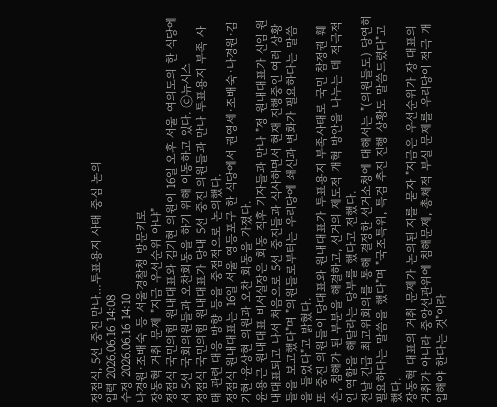정점식, 5선 중진 만나…투표용지 사태 중심 논의
입력 2026.06.16 14:08
수정 2026.06.16 14:10
나경원·조배숙 등 서울경찰청 방문키로
장동혁 거취 문제 "지금 우선순위 아냐"
정점식 국민의힘 원내대표와 김기현 의원이 16일 오후 서울 여의도의 한 식당에서 5선 국회의원들과 오찬회동을 하기 위해 이동하고 있다. ⓒ뉴시스
정점식 국민의힘 원내대표가 당내 5선 중진 의원들과 만나 투표용지 부족 사태 관련 대응 방향 등을 중점적으로 논의했다.
정점식 원내대표는 16일 서울 영등포구 한 식당에서 권영세·조배숙·나경원·김기현·윤상현 의원과 오찬 회동을 가졌다.
윤용근 원내대표 비서실장은 회동 직후 기자들과 만나 "정 원내대표가 신임 원내대표되고 나서 처음으로 5선 중진들과 식사하면서 현재 진행중인 여러 상황들을 보고했다"며 "의원들로부터는 우리당에 쇄신과 변화가 필요하다는 말씀을 들었다"고 밝혔다.
또 중진 의원들이 당대표와 원내대표가 투표용지 부족사태로 국민 참정권 훼손, 침해가 된 부분을 해결하고, 선거의 제도적 개혁 방안을 나누는 데 적극적인 역할을 해달라는 당부를 했다고 전했다.
전날 긴급 최고위회의를 통해 결정한 선거소청에 대해서는 "(의원들도) 당연히 필요하다는 말씀을 했다"며 "국조특위, 특검 추진 진행 상황도 말씀드렸다"고 했다.
장동혁 대표의 거취 문제가 논의된 지를 묻자 "지금은 우선순위가 장 대표의 거취가 아니라 중앙선관위에 침해문제, 총체적 부실 문제를 우리당이 적극 개입해야 한다는 것"이라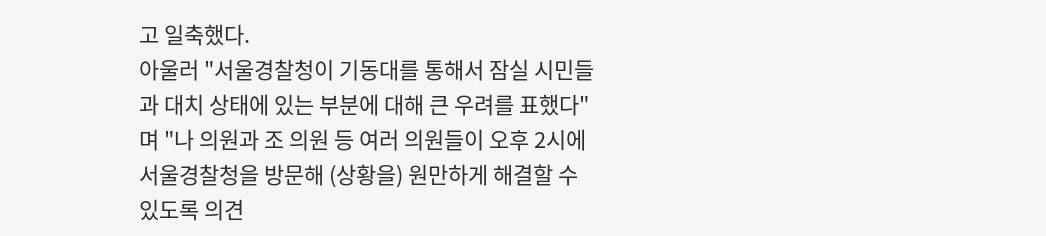고 일축했다.
아울러 "서울경찰청이 기동대를 통해서 잠실 시민들과 대치 상태에 있는 부분에 대해 큰 우려를 표했다"며 "나 의원과 조 의원 등 여러 의원들이 오후 2시에 서울경찰청을 방문해 (상황을) 원만하게 해결할 수 있도록 의견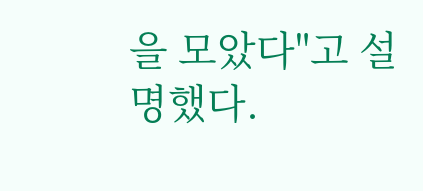을 모았다"고 설명했다.